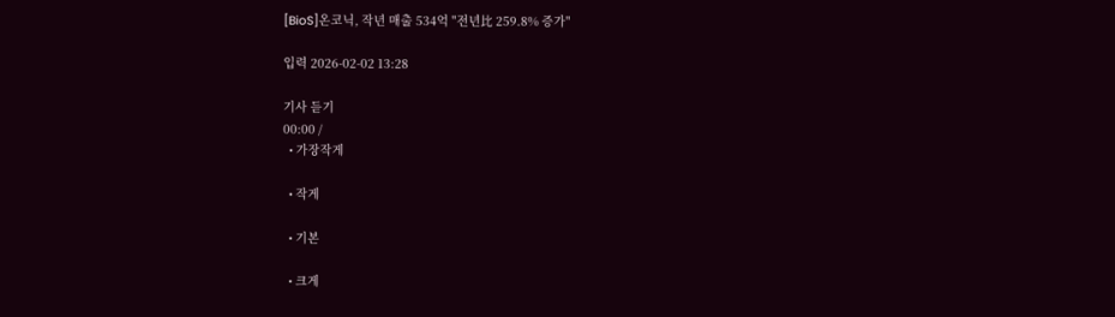[BioS]온코닉, 작년 매출 534억 "전년比 259.8% 증가"

입력 2026-02-02 13:28

기사 듣기
00:00 /
  • 가장작게

  • 작게

  • 기본

  • 크게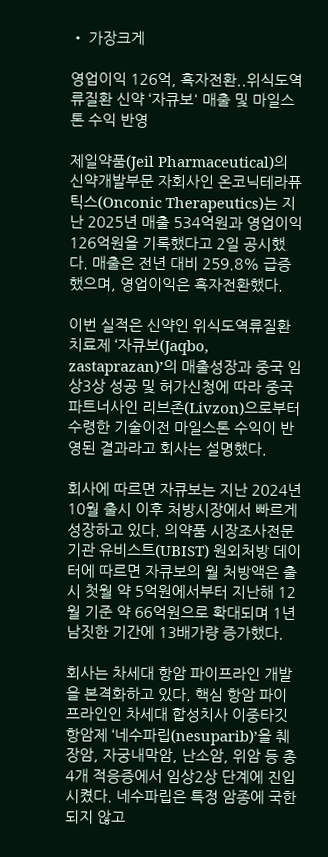• 가장크게

영업이익 126억, 흑자전환..위식도역류질환 신약 ‘자큐보' 매출 및 마일스톤 수익 반영

제일약품(Jeil Pharmaceutical)의 신약개발부문 자회사인 온코닉테라퓨틱스(Onconic Therapeutics)는 지난 2025년 매출 534억원과 영업이익 126억원을 기록했다고 2일 공시했다. 매출은 전년 대비 259.8% 급증했으며, 영업이익은 흑자전환했다.

이번 실적은 신약인 위식도역류질환 치료제 ‘자큐보(Jaqbo, zastaprazan)’의 매출성장과 중국 임상3상 성공 및 허가신청에 따라 중국 파트너사인 리브존(Livzon)으로부터 수령한 기술이전 마일스톤 수익이 반영된 결과라고 회사는 설명했다.

회사에 따르면 자큐보는 지난 2024년 10월 출시 이후 처방시장에서 빠르게 성장하고 있다. 의약품 시장조사전문기관 유비스트(UBIST) 원외처방 데이터에 따르면 자큐보의 월 처방액은 출시 첫월 약 5억원에서부터 지난해 12월 기준 약 66억원으로 확대되며 1년 남짓한 기간에 13배가량 증가했다.

회사는 차세대 항암 파이프라인 개발을 본격화하고 있다. 핵심 항암 파이프라인인 차세대 합성치사 이중타깃 항암제 ‘네수파립(nesuparib)’을 췌장암, 자궁내막암, 난소암, 위암 등 총 4개 적응증에서 임상2상 단계에 진입시켰다. 네수파립은 특정 암종에 국한되지 않고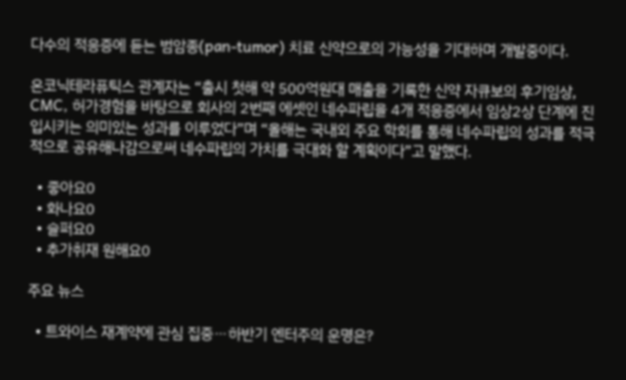다수의 적응증에 듣는 범암종(pan-tumor) 치료 신약으로의 가능성을 기대하며 개발중이다.

온코닉테라퓨틱스 관계자는 “출시 첫해 약 500억원대 매출을 기록한 신약 자큐보의 후기임상, CMC, 허가경험을 바탕으로 회사의 2번째 에셋인 네수파립을 4개 적응증에서 임상2상 단계에 진입시키는 의미있는 성과를 이루었다”며 “올해는 국내외 주요 학회를 통해 네수파립의 성과를 적극적으로 공유해나감으로써 네수파립의 가치를 극대화 할 계획이다”고 말했다.

  • 좋아요0
  • 화나요0
  • 슬퍼요0
  • 추가취재 원해요0

주요 뉴스

  • 트와이스 재계약에 관심 집중⋯하반기 엔터주의 운명은?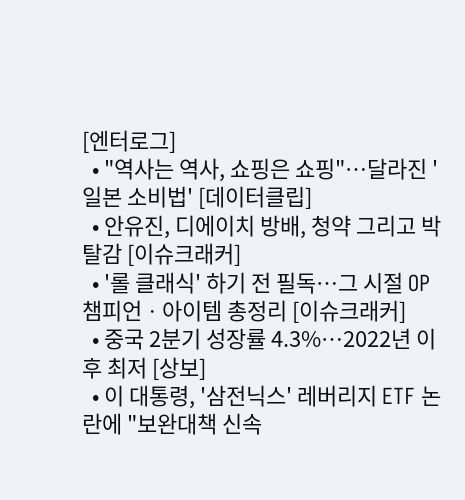[엔터로그]
  • "역사는 역사, 쇼핑은 쇼핑"…달라진 '일본 소비법' [데이터클립]
  • 안유진, 디에이치 방배, 청약 그리고 박탈감 [이슈크래커]
  • '롤 클래식' 하기 전 필독⋯그 시절 OP 챔피언ㆍ아이템 총정리 [이슈크래커]
  • 중국 2분기 성장률 4.3%…2022년 이후 최저 [상보]
  • 이 대통령, '삼전닉스' 레버리지 ETF 논란에 "보완대책 신속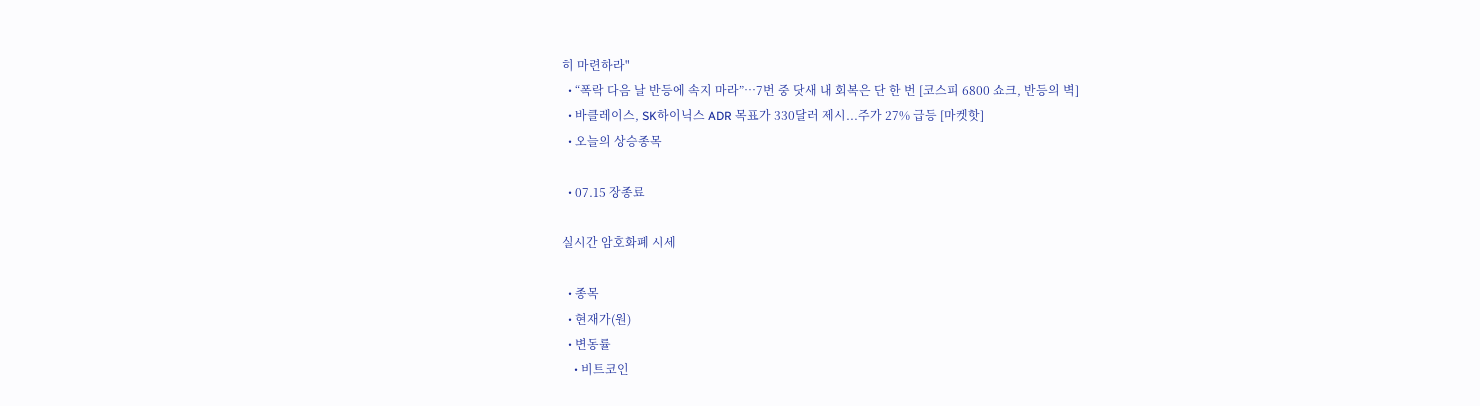히 마련하라"
  • “폭락 다음 날 반등에 속지 마라”…7번 중 닷새 내 회복은 단 한 번 [코스피 6800 쇼크, 반등의 벽]
  • 바클레이스, SK하이닉스 ADR 목표가 330달러 제시...주가 27% 급등 [마켓핫]
  • 오늘의 상승종목

  • 07.15 장종료

실시간 암호화폐 시세

  • 종목
  • 현재가(원)
  • 변동률
    • 비트코인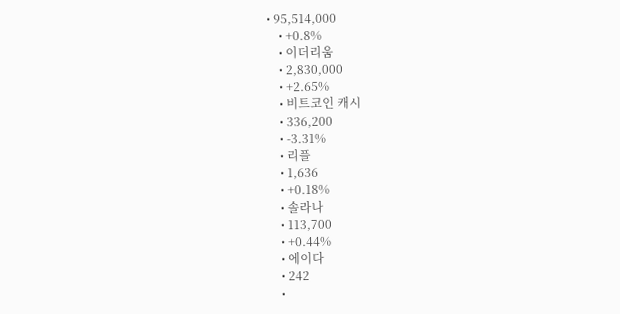• 95,514,000
    • +0.8%
    • 이더리움
    • 2,830,000
    • +2.65%
    • 비트코인 캐시
    • 336,200
    • -3.31%
    • 리플
    • 1,636
    • +0.18%
    • 솔라나
    • 113,700
    • +0.44%
    • 에이다
    • 242
    •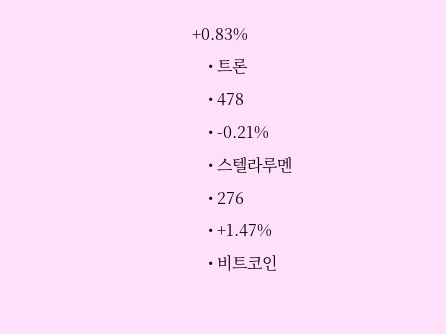+0.83%
    • 트론
    • 478
    • -0.21%
    • 스텔라루멘
    • 276
    • +1.47%
    • 비트코인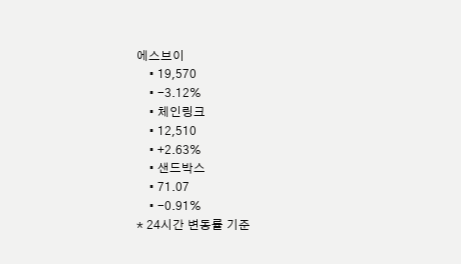에스브이
    • 19,570
    • -3.12%
    • 체인링크
    • 12,510
    • +2.63%
    • 샌드박스
    • 71.07
    • -0.91%
* 24시간 변동률 기준